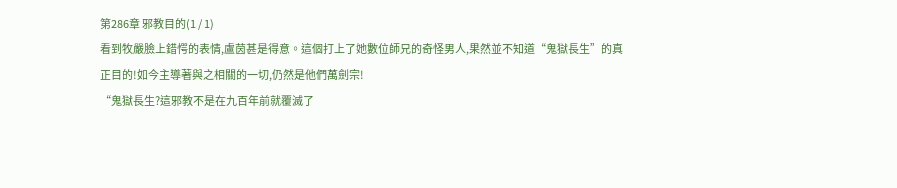第286章 邪教目的(1 / 1)
看到牧嚴臉上錯愕的表情,盧茵甚是得意。這個打上了她數位師兄的奇怪男人,果然並不知道“鬼獄長生”的真正目的!如今主導著與之相關的一切,仍然是他們萬劍宗!
“鬼獄長生?這邪教不是在九百年前就覆滅了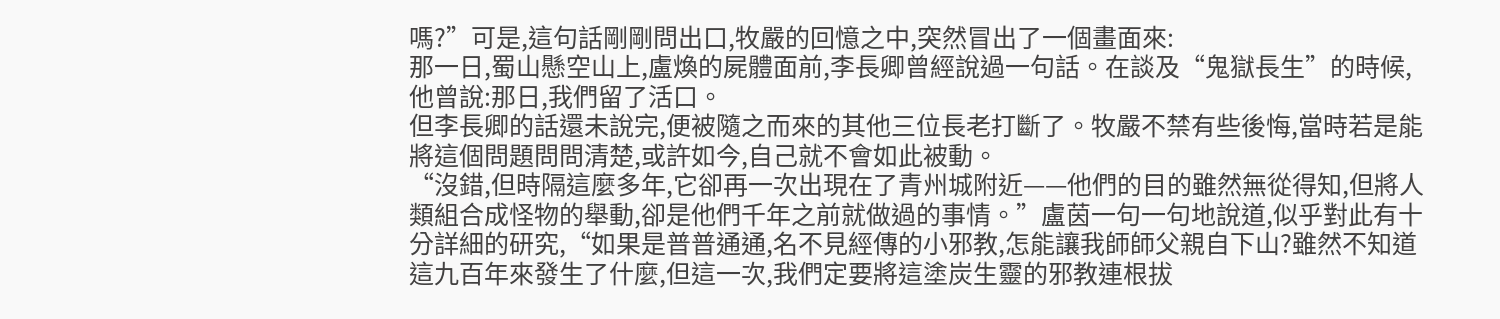嗎?”可是,這句話剛剛問出口,牧嚴的回憶之中,突然冒出了一個畫面來:
那一日,蜀山懸空山上,盧煥的屍體面前,李長卿曾經說過一句話。在談及“鬼獄長生”的時候,他曾說:那日,我們留了活口。
但李長卿的話還未說完,便被隨之而來的其他三位長老打斷了。牧嚴不禁有些後悔,當時若是能將這個問題問問清楚,或許如今,自己就不會如此被動。
“沒錯,但時隔這麼多年,它卻再一次出現在了青州城附近——他們的目的雖然無從得知,但將人類組合成怪物的舉動,卻是他們千年之前就做過的事情。”盧茵一句一句地說道,似乎對此有十分詳細的研究,“如果是普普通通,名不見經傳的小邪教,怎能讓我師師父親自下山?雖然不知道這九百年來發生了什麼,但這一次,我們定要將這塗炭生靈的邪教連根拔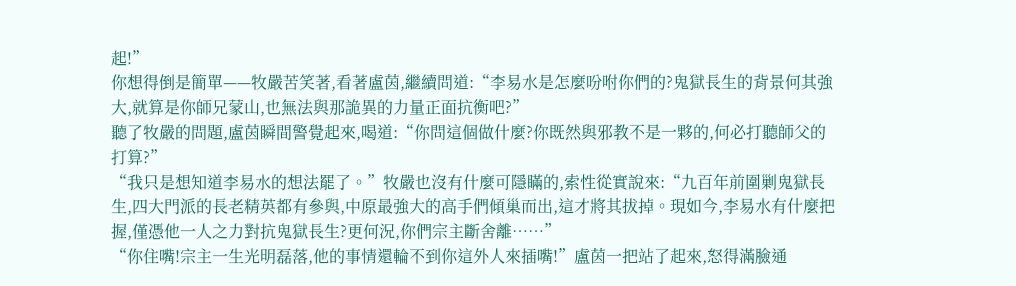起!”
你想得倒是簡單——牧嚴苦笑著,看著盧茵,繼續問道:“李易水是怎麼吩咐你們的?鬼獄長生的背景何其強大,就算是你師兄蒙山,也無法與那詭異的力量正面抗衡吧?”
聽了牧嚴的問題,盧茵瞬間警覺起來,喝道:“你問這個做什麼?你既然與邪教不是一夥的,何必打聽師父的打算?”
“我只是想知道李易水的想法罷了。”牧嚴也沒有什麼可隱瞞的,索性從實說來:“九百年前圍剿鬼獄長生,四大門派的長老精英都有參與,中原最強大的高手們傾巢而出,這才將其拔掉。現如今,李易水有什麼把握,僅憑他一人之力對抗鬼獄長生?更何況,你們宗主斷舍離……”
“你住嘴!宗主一生光明磊落,他的事情還輪不到你這外人來插嘴!”盧茵一把站了起來,怒得滿臉通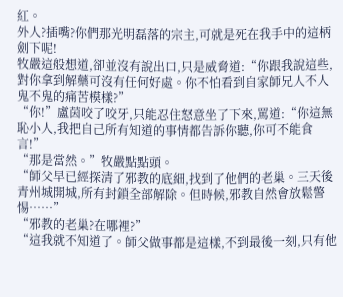紅。
外人?插嘴?你們那光明磊落的宗主,可就是死在我手中的這柄劍下呢!
牧嚴這般想道,卻並沒有說出口,只是威脅道:“你跟我說這些,對你拿到解藥可沒有任何好處。你不怕看到自家師兄人不人鬼不鬼的痛苦模樣?”
“你!”盧茵咬了咬牙,只能忍住怒意坐了下來,罵道:“你這無恥小人,我把自己所有知道的事情都告訴你聽,你可不能食言!”
“那是當然。”牧嚴點點頭。
“師父早已經探清了邪教的底細,找到了他們的老巢。三天後青州城開城,所有封鎖全部解除。但時候,邪教自然會放鬆警惕……”
“邪教的老巢?在哪裡?”
“這我就不知道了。師父做事都是這樣,不到最後一刻,只有他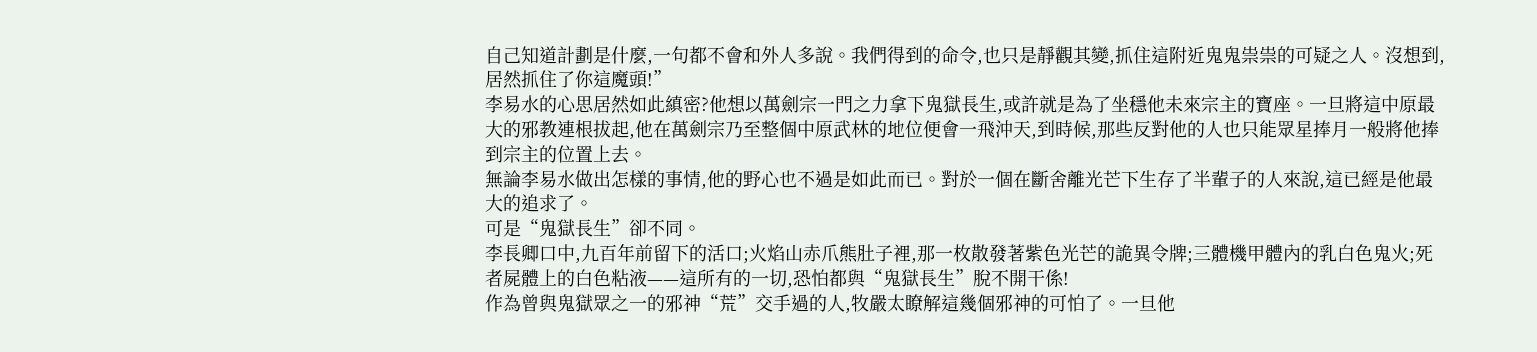自己知道計劃是什麼,一句都不會和外人多說。我們得到的命令,也只是靜觀其變,抓住這附近鬼鬼祟祟的可疑之人。沒想到,居然抓住了你這魔頭!”
李易水的心思居然如此縝密?他想以萬劍宗一門之力拿下鬼獄長生,或許就是為了坐穩他未來宗主的寶座。一旦將這中原最大的邪教連根拔起,他在萬劍宗乃至整個中原武林的地位便會一飛沖天,到時候,那些反對他的人也只能眾星捧月一般將他捧到宗主的位置上去。
無論李易水做出怎樣的事情,他的野心也不過是如此而已。對於一個在斷舍離光芒下生存了半輩子的人來說,這已經是他最大的追求了。
可是“鬼獄長生”卻不同。
李長卿口中,九百年前留下的活口;火焰山赤爪熊肚子裡,那一枚散發著紫色光芒的詭異令牌;三體機甲體內的乳白色鬼火;死者屍體上的白色粘液——這所有的一切,恐怕都與“鬼獄長生”脫不開干係!
作為曾與鬼獄眾之一的邪神“荒”交手過的人,牧嚴太瞭解這幾個邪神的可怕了。一旦他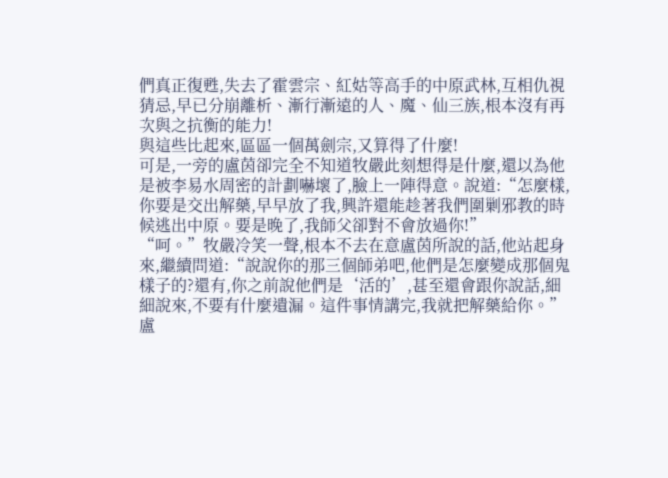們真正復甦,失去了霍雲宗、紅姑等高手的中原武林,互相仇視猜忌,早已分崩離析、漸行漸遠的人、魔、仙三族,根本沒有再次與之抗衡的能力!
與這些比起來,區區一個萬劍宗,又算得了什麼!
可是,一旁的盧茵卻完全不知道牧嚴此刻想得是什麼,還以為他是被李易水周密的計劃嚇壞了,臉上一陣得意。說道:“怎麼樣,你要是交出解藥,早早放了我,興許還能趁著我們圍剿邪教的時候逃出中原。要是晚了,我師父卻對不會放過你!”
“呵。”牧嚴冷笑一聲,根本不去在意盧茵所說的話,他站起身來,繼續問道:“說說你的那三個師弟吧,他們是怎麼變成那個鬼樣子的?還有,你之前說他們是‘活的’,甚至還會跟你說話,細細說來,不要有什麼遺漏。這件事情講完,我就把解藥給你。”
盧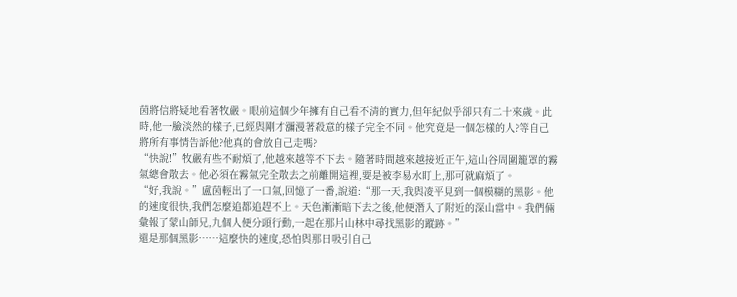茵將信將疑地看著牧嚴。眼前這個少年擁有自己看不清的實力,但年紀似乎卻只有二十來歲。此時,他一臉淡然的樣子,已經與剛才瀰漫著殺意的樣子完全不同。他究竟是一個怎樣的人?等自己將所有事情告訴他?他真的會放自己走嗎?
“快說!”牧嚴有些不耐煩了,他越來越等不下去。隨著時間越來越接近正午,這山谷周圍籠罩的霧氣總會散去。他必須在霧氣完全散去之前離開這裡,要是被李易水盯上,那可就麻煩了。
“好,我說。”盧茵輕出了一口氣,回憶了一番,說道:“那一天,我與凌平見到一個模糊的黑影。他的速度很快,我們怎麼追都追趕不上。天色漸漸暗下去之後,他便潛入了附近的深山當中。我們倆彙報了蒙山師兄,九個人便分頭行動,一起在那片山林中尋找黑影的蹤跡。”
還是那個黑影……這麼快的速度,恐怕與那日吸引自己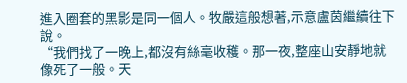進入圈套的黑影是同一個人。牧嚴這般想著,示意盧茵繼續往下說。
“我們找了一晚上,都沒有絲毫收穫。那一夜,整座山安靜地就像死了一般。天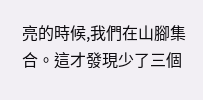亮的時候,我們在山腳集合。這才發現少了三個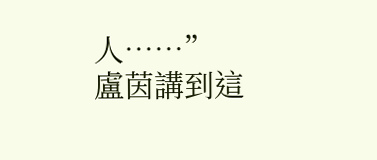人……”
盧茵講到這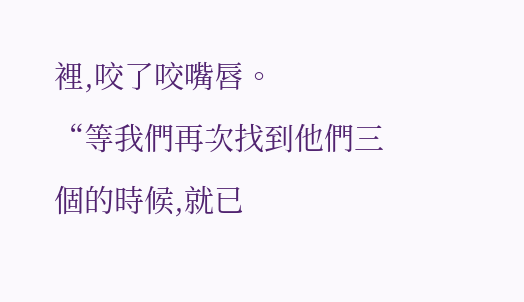裡,咬了咬嘴唇。
“等我們再次找到他們三個的時候,就已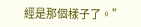經是那個樣子了。”